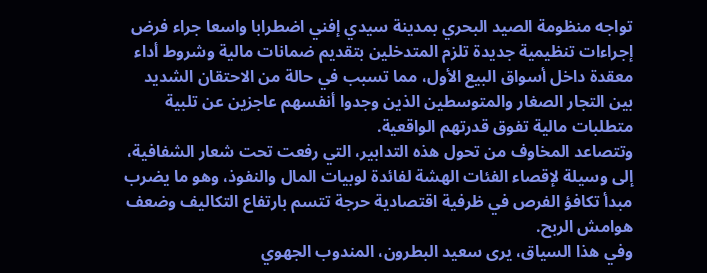تواجه منظومة الصيد البحري بمدينة سيدي إفني اضطرابا واسعا جراء فرض إجراءات تنظيمية جديدة تلزم المتدخلين بتقديم ضمانات مالية وشروط أداء معقدة داخل أسواق البيع الأول، مما تسبب في حالة من الاحتقان الشديد بين التجار الصغار والمتوسطين الذين وجدوا أنفسهم عاجزين عن تلبية متطلبات مالية تفوق قدرتهم الواقعية.
وتتصاعد المخاوف من تحول هذه التدابير، التي رفعت تحت شعار الشفافية، إلى وسيلة لإقصاء الفئات الهشة لفائدة لوبيات المال والنفوذ، وهو ما يضرب مبدأ تكافؤ الفرص في ظرفية اقتصادية حرجة تتسم بارتفاع التكاليف وضعف هوامش الربح.
وفي هذا السياق، يرى سعيد البطرون، المندوب الجهوي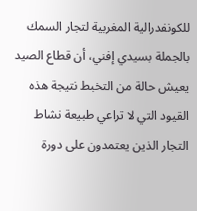للكونفدرالية المغربية لتجار السمك بالجملة بسيدي إفني، أن قطاع الصيد يعيش حالة من التخبط نتيجة هذه القيود التي لا تراعي طبيعة نشاط التجار الذين يعتمدون على دورة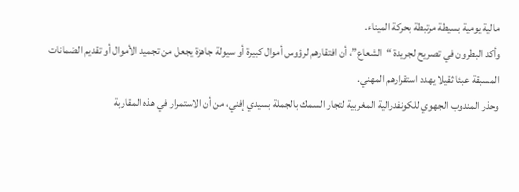مالية يومية بسيطة مرتبطة بحركة الميناء.
وأكد البطرون في تصريح لجريدة “الشعاع”، أن افتقارهم لرؤوس أموال كبيرة أو سيولة جاهزة يجعل من تجميد الأموال أو تقديم الضمانات المسبقة عبئا ثقيلا يهدد استقرارهم المهني.
وحذر المندوب الجهوي للكونفدرالية المغربية لتجار السمك بالجملة بسيدي إفني، من أن الاستمرار في هذه المقاربة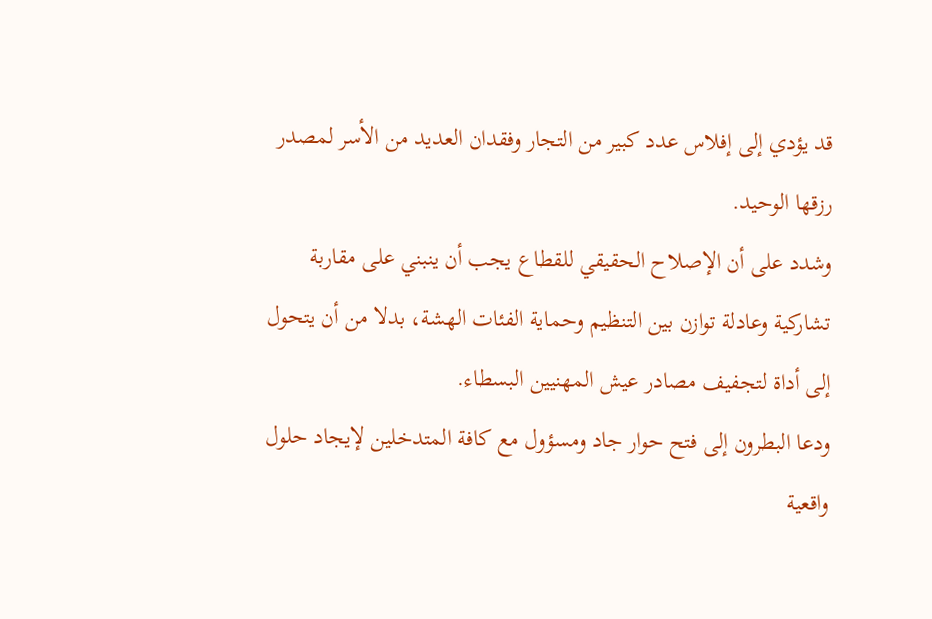قد يؤدي إلى إفلاس عدد كبير من التجار وفقدان العديد من الأسر لمصدر رزقها الوحيد.
وشدد على أن الإصلاح الحقيقي للقطاع يجب أن ينبني على مقاربة تشاركية وعادلة توازن بين التنظيم وحماية الفئات الهشة، بدلا من أن يتحول إلى أداة لتجفيف مصادر عيش المهنيين البسطاء.
ودعا البطرون إلى فتح حوار جاد ومسؤول مع كافة المتدخلين لإيجاد حلول واقعية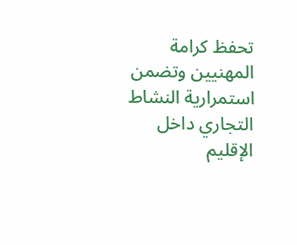تحفظ كرامة المهنيين وتضمن استمرارية النشاط التجاري داخل الإقليم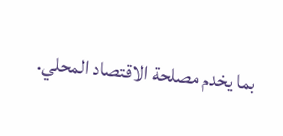بما يخدم مصلحة الاقتصاد المحلي.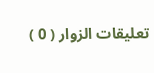تعليقات الزوار ( 0 )